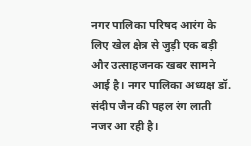नगर पालिका परिषद आरंग के लिए खेल क्षेत्र से जुड़ी एक बड़ी और उत्साहजनक खबर सामने आई है। नगर पालिका अध्यक्ष डॉ. संदीप जैन की पहल रंग लाती नजर आ रही है।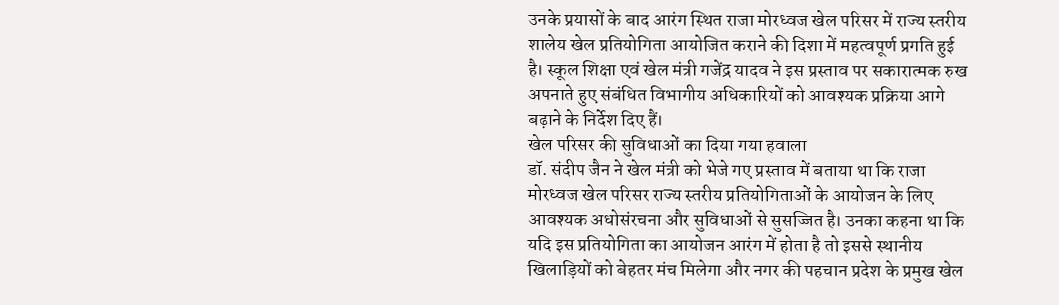उनके प्रयासों के बाद आरंग स्थित राजा मोरध्वज खेल परिसर में राज्य स्तरीय शालेय खेल प्रतियोगिता आयोजित कराने की दिशा में महत्वपूर्ण प्रगति हुई है। स्कूल शिक्षा एवं खेल मंत्री गजेंद्र यादव ने इस प्रस्ताव पर सकारात्मक रुख अपनाते हुए संबंधित विभागीय अधिकारियों को आवश्यक प्रक्रिया आगे बढ़ाने के निर्देश दिए हैं।
खेल परिसर की सुविधाओं का दिया गया हवाला
डॉ. संदीप जैन ने खेल मंत्री को भेजे गए प्रस्ताव में बताया था कि राजा मोरध्वज खेल परिसर राज्य स्तरीय प्रतियोगिताओं के आयोजन के लिए आवश्यक अधोसंरचना और सुविधाओं से सुसज्जित है। उनका कहना था कि यदि इस प्रतियोगिता का आयोजन आरंग में होता है तो इससे स्थानीय खिलाड़ियों को बेहतर मंच मिलेगा और नगर की पहचान प्रदेश के प्रमुख खेल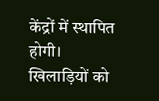केंद्रों में स्थापित होगी।
खिलाड़ियों को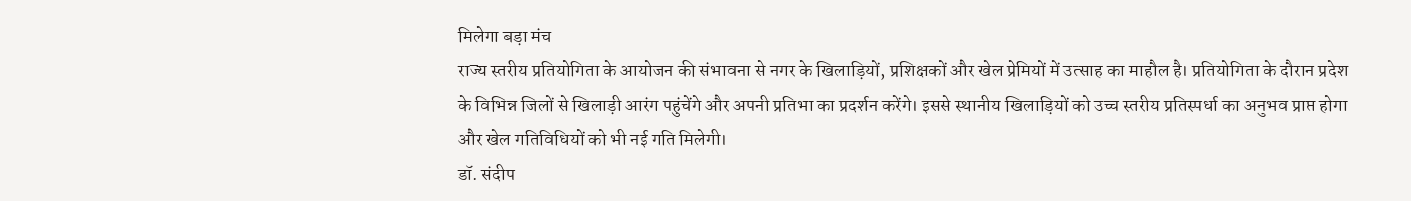मिलेगा बड़ा मंच
राज्य स्तरीय प्रतियोगिता के आयोजन की संभावना से नगर के खिलाड़ियों, प्रशिक्षकों और खेल प्रेमियों में उत्साह का माहौल है। प्रतियोगिता के दौरान प्रदेश के विभिन्न जिलों से खिलाड़ी आरंग पहुंचेंगे और अपनी प्रतिभा का प्रदर्शन करेंगे। इससे स्थानीय खिलाड़ियों को उच्च स्तरीय प्रतिस्पर्धा का अनुभव प्राप्त होगा और खेल गतिविधियों को भी नई गति मिलेगी।
डॉ. संदीप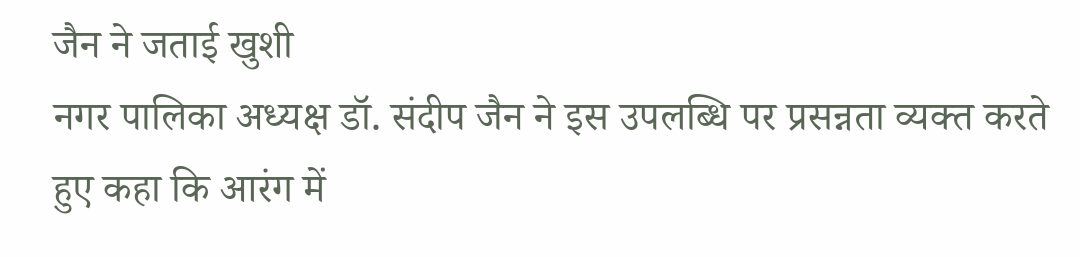जैन ने जताई खुशी
नगर पालिका अध्यक्ष डॉ. संदीप जैन ने इस उपलब्धि पर प्रसन्नता व्यक्त करते हुए कहा कि आरंग में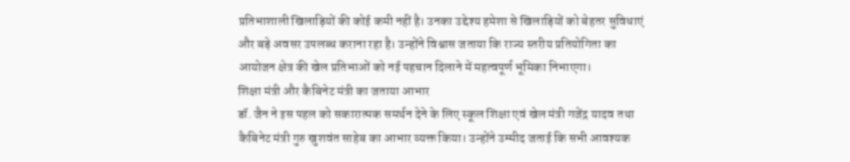प्रतिभाशाली खिलाड़ियों की कोई कमी नहीं है। उनका उद्देश्य हमेशा से खिलाड़ियों को बेहतर सुविधाएं और बड़े अवसर उपलब्ध कराना रहा है। उन्होंने विश्वास जताया कि राज्य स्तरीय प्रतियोगिता का आयोजन क्षेत्र की खेल प्रतिभाओं को नई पहचान दिलाने में महत्वपूर्ण भूमिका निभाएगा।
शिक्षा मंत्री और कैबिनेट मंत्री का जताया आभार
डॉ. जैन ने इस पहल को सकारात्मक समर्थन देने के लिए स्कूल शिक्षा एवं खेल मंत्री गजेंद्र यादव तथा कैबिनेट मंत्री गुरु खुशवंत साहेब का आभार व्यक्त किया। उन्होंने उम्मीद जताई कि सभी आवश्यक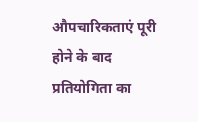औपचारिकताएं पूरी होने के बाद प्रतियोगिता का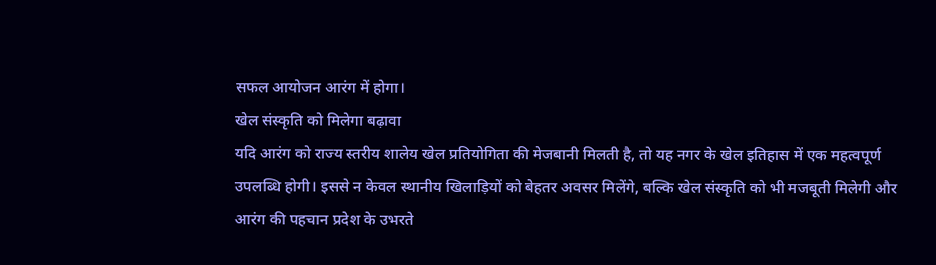सफल आयोजन आरंग में होगा।
खेल संस्कृति को मिलेगा बढ़ावा
यदि आरंग को राज्य स्तरीय शालेय खेल प्रतियोगिता की मेजबानी मिलती है, तो यह नगर के खेल इतिहास में एक महत्वपूर्ण उपलब्धि होगी। इससे न केवल स्थानीय खिलाड़ियों को बेहतर अवसर मिलेंगे, बल्कि खेल संस्कृति को भी मजबूती मिलेगी और आरंग की पहचान प्रदेश के उभरते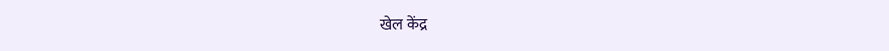खेल केंद्र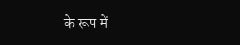के रूप में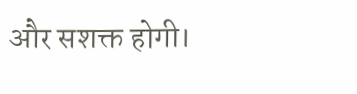और सशक्त होगी।